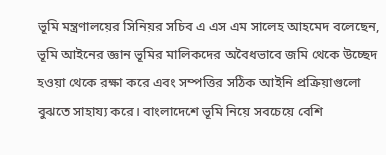ভূমি মন্ত্রণালয়ের সিনিয়র সচিব এ এস এম সালেহ আহমেদ বলেছেন, ভূমি আইনের জ্ঞান ভূমির মালিকদের অবৈধভাবে জমি থেকে উচ্ছেদ হওয়া থেকে রক্ষা করে এবং সম্পত্তির সঠিক আইনি প্রক্রিয়াগুলো বুঝতে সাহায্য করে। বাংলাদেশে ভূমি নিয়ে সবচেয়ে বেশি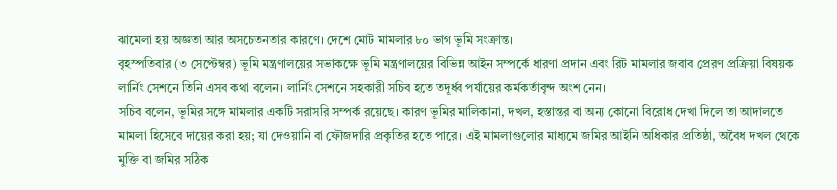ঝামেলা হয় অজ্ঞতা আর অসচেতনতার কারণে। দেশে মোট মামলার ৮০ ভাগ ভূমি সংক্রান্ত।
বৃহস্পতিবার (৩ সেপ্টেম্বর) ভূমি মন্ত্রণালয়ের সভাকক্ষে ভূমি মন্ত্রণালয়ের বিভিন্ন আইন সম্পর্কে ধারণা প্রদান এবং রিট মামলার জবাব প্রেরণ প্রক্রিয়া বিষয়ক লার্নিং সেশনে তিনি এসব কথা বলেন। লার্নিং সেশনে সহকারী সচিব হতে তদূর্ধ্ব পর্যায়ের কর্মকর্তাবৃন্দ অংশ নেন।
সচিব বলেন, ভূমির সঙ্গে মামলার একটি সরাসরি সম্পর্ক রয়েছে। কারণ ভূমির মালিকানা, দখল, হস্তান্তর বা অন্য কোনো বিরোধ দেখা দিলে তা আদালতে মামলা হিসেবে দায়ের করা হয়; যা দেওয়ানি বা ফৌজদারি প্রকৃতির হতে পারে। এই মামলাগুলোর মাধ্যমে জমির আইনি অধিকার প্রতিষ্ঠা, অবৈধ দখল থেকে মুক্তি বা জমির সঠিক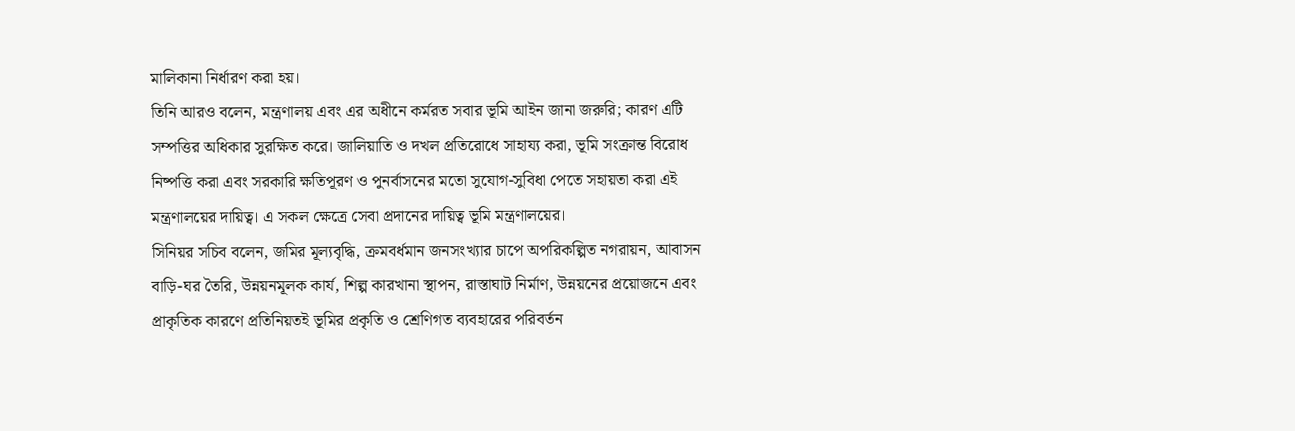মালিকানা নির্ধারণ করা হয়।
তিনি আরও বলেন, মন্ত্রণালয় এবং এর অধীনে কর্মরত সবার ভূমি আইন জানা জরুরি; কারণ এটি সম্পত্তির অধিকার সুরক্ষিত করে। জালিয়াতি ও দখল প্রতিরোধে সাহায্য করা, ভূমি সংক্রান্ত বিরোধ নিষ্পত্তি করা এবং সরকারি ক্ষতিপূরণ ও পুনর্বাসনের মতো সুযোগ-সুবিধা পেতে সহায়তা করা এই মন্ত্রণালয়ের দায়িত্ব। এ সকল ক্ষেত্রে সেবা প্রদানের দায়িত্ব ভূমি মন্ত্রণালয়ের।
সিনিয়র সচিব বলেন, জমির মূল্যবৃদ্ধি, ক্রমবর্ধমান জনসংখ্যার চাপে অপরিকল্পিত নগরায়ন, আবাসন বাড়ি-ঘর তৈরি, উন্নয়নমূলক কার্য, শিল্প কারখানা স্থাপন, রাস্তাঘাট নির্মাণ, উন্নয়নের প্রয়োজনে এবং প্রাকৃতিক কারণে প্রতিনিয়তই ভূমির প্রকৃতি ও শ্রেণিগত ব্যবহারের পরিবর্তন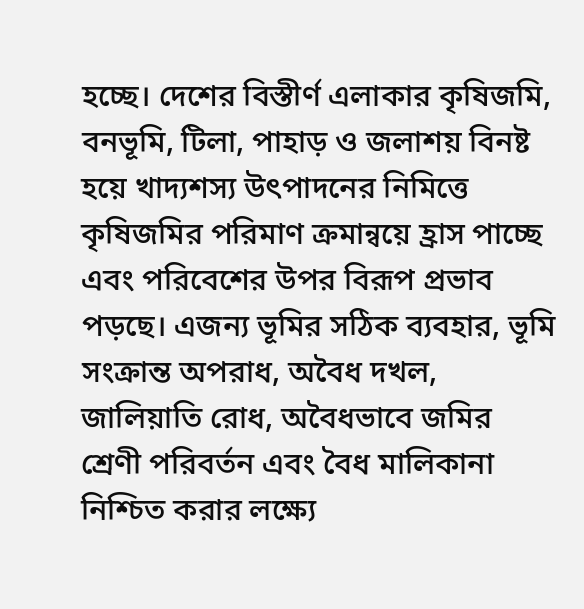হচ্ছে। দেশের বিস্তীর্ণ এলাকার কৃষিজমি, বনভূমি, টিলা, পাহাড় ও জলাশয় বিনষ্ট হয়ে খাদ্যশস্য উৎপাদনের নিমিত্তে কৃষিজমির পরিমাণ ক্রমান্বয়ে হ্রাস পাচ্ছে এবং পরিবেশের উপর বিরূপ প্রভাব পড়ছে। এজন্য ভূমির সঠিক ব্যবহার, ভূমি সংক্রান্ত অপরাধ, অবৈধ দখল, জালিয়াতি রোধ, অবৈধভাবে জমির শ্রেণী পরিবর্তন এবং বৈধ মালিকানা নিশ্চিত করার লক্ষ্যে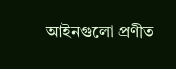আইনগুলো প্রণীত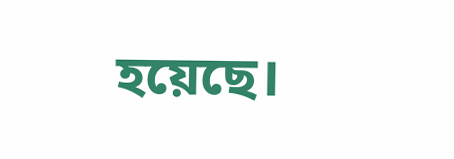হয়েছে।